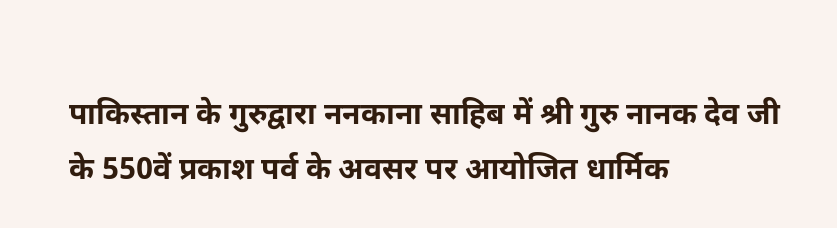पाकिस्तान के गुरुद्वारा ननकाना साहिब में श्री गुरु नानक देव जी के 550वें प्रकाश पर्व के अवसर पर आयोजित धार्मिक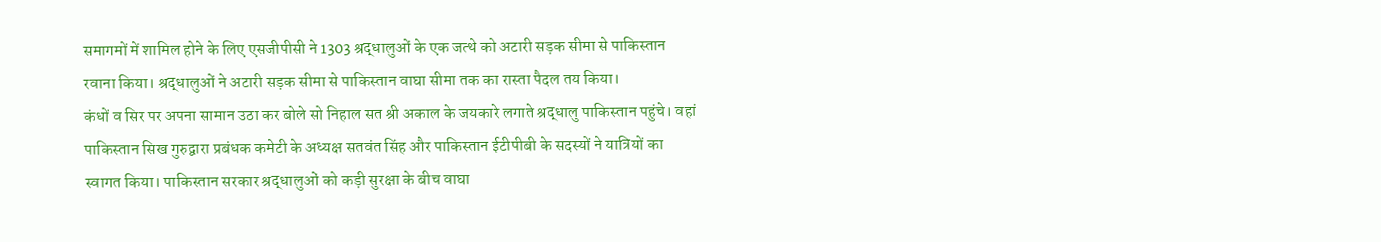समागमों में शामिल होने के लिए एसजीपीसी ने 1303 श्रद्धालुओं के एक जत्थे को अटारी सड़क सीमा से पाकिस्तान रवाना किया। श्रद्धालुओं ने अटारी सड़क सीमा से पाकिस्तान वाघा सीमा तक का रास्ता पैदल तय किया।
कंधों व सिर पर अपना सामान उठा कर बोले सो निहाल सत श्री अकाल के जयकारे लगाते श्रद्धालु पाकिस्तान पहुंचे। वहां पाकिस्तान सिख गुरुद्वारा प्रबंधक कमेटी के अध्यक्ष सतवंत सिंह और पाकिस्तान ईटीपीबी के सदस्यों ने यात्रियों का स्वागत किया। पाकिस्तान सरकार श्रद्धालुओं को कड़ी सुरक्षा के बीच वाघा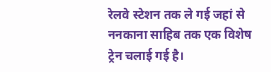रेलवे स्टेशन तक ले गई जहां से ननकाना साहिब तक एक विशेष ट्रेन चलाई गई है।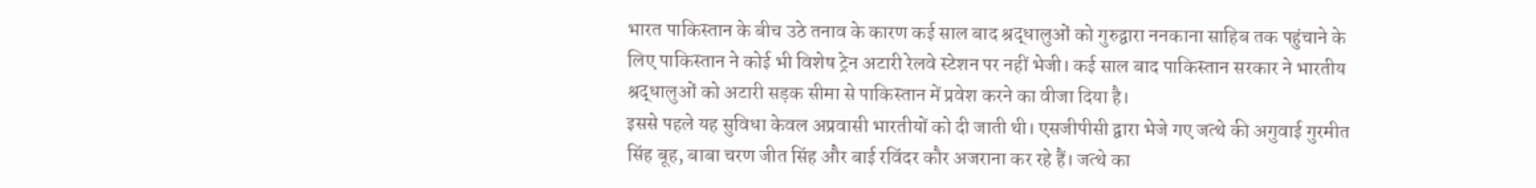भारत पाकिस्तान के बीच उठे तनाव के कारण कई साल बाद श्रद्धालुओं को गुरुद्वारा ननकाना साहिब तक पहुंचाने के लिए पाकिस्तान ने कोई भी विशेष ट्रेन अटारी रेलवे स्टेशन पर नहीं भेजी। कई साल बाद पाकिस्तान सरकार ने भारतीय श्रद्धालुओं को अटारी सड़क सीमा से पाकिस्तान में प्रवेश करने का वीजा दिया है।
इससे पहले यह सुविधा केवल अप्रवासी भारतीयों को दी जाती थी। एसजीपीसी द्वारा भेजे गए जत्थे की अगुवाई गुरमीत सिंह बूह, बाबा चरण जीत सिंह और बाई रविंदर कौर अजराना कर रहे हैं। जत्थे का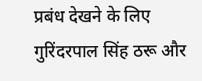प्रबंध देखने के लिए गुरिंदरपाल सिंह ठरू और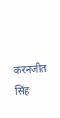करनजीत सिंह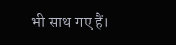भी साथ गए हैं।